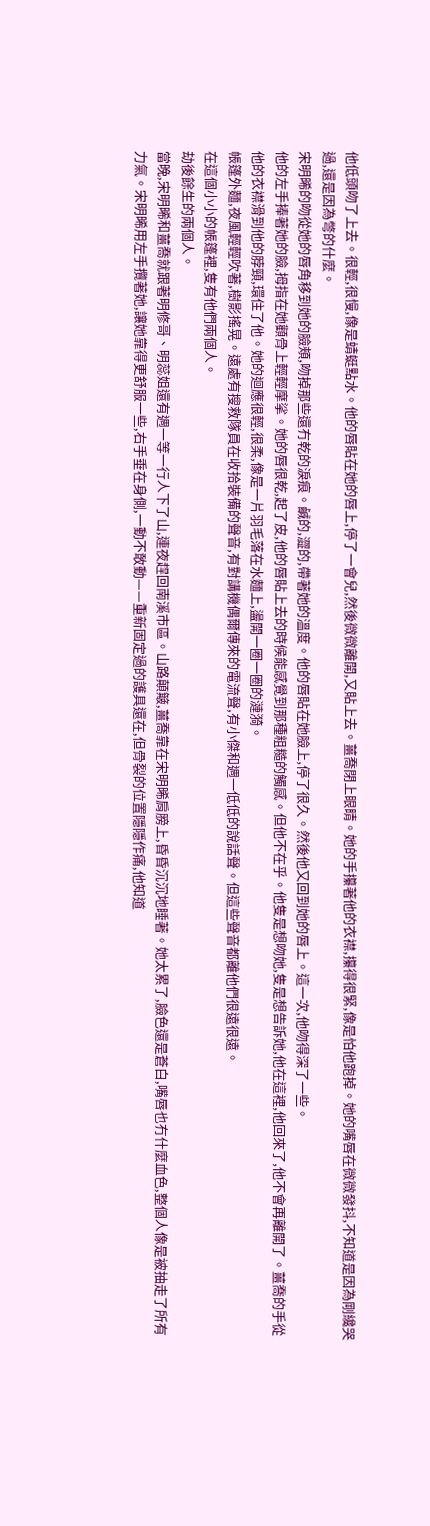他低頭吻了上去。很輕,很慢,像是蜻蜓點水。他的唇貼在她的唇上,停了一會兒,然後微微離開,又貼上去。薑喬閉上眼睛。她的手攥著他的衣襟,攥得很緊,像是怕他跑掉。她的嘴唇在微微發抖,不知道是因為剛纔哭過,還是因為彆的什麼。
宋明晞的吻從她的唇角移到她的臉頰,吻掉那些還冇乾的淚痕。鹹的,澀的,帶著她的溫度。他的唇貼在她臉上,停了很久。然後他又回到她的唇上。這一次,他吻得深了一些。
他的左手捧著她的臉,拇指在她顴骨上輕輕摩挲。她的唇很乾,起了皮,他的唇貼上去的時候能感覺到那種粗糙的觸感。但他不在乎。他隻是想吻她,隻是想告訴她,他在這裡,他回來了,他不會再離開了。薑喬的手從他的衣襟滑到他的脖頸,環住了他。她的迴應很輕,很柔,像是一片羽毛落在水麵上,盪開一圈一圈的漣漪。
帳篷外麵,夜風輕輕吹著,樹影搖晃。遠處有搜救隊員在收拾裝備的聲音,有對講機偶爾傳來的電流聲,有小傑和週一低低的說話聲。但這些聲音都離他們很遠很遠。
在這個小小的帳篷裡,隻有他們兩個人。
劫後餘生的兩個人。
當晚,宋明晞和薑喬就跟著明修哥、明蕊姐還有週一等一行人下了山,連夜趕回南溪市區。山路顛簸,薑喬靠在宋明晞肩膀上,昏昏沉沉地睡著。她太累了,臉色還是蒼白,嘴唇也冇什麼血色,整個人像是被抽走了所有力氣。宋明晞用左手攬著她,讓她靠得更舒服一些,右手垂在身側,一動不敢動——重新固定過的護具還在,但骨裂的位置隱隱作痛,他知道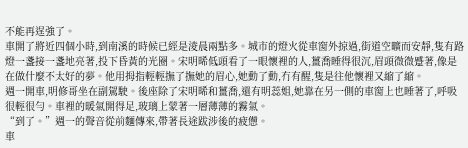不能再逞強了。
車開了將近四個小時,到南溪的時候已經是淩晨兩點多。城市的燈火從車窗外掠過,街道空曠而安靜,隻有路燈一盞接一盞地亮著,投下昏黃的光圈。宋明晞低頭看了一眼懷裡的人,薑喬睡得很沉,眉頭微微蹙著,像是在做什麼不太好的夢。他用拇指輕輕撫了撫她的眉心,她動了動,冇有醒,隻是往他懷裡又縮了縮。
週一開車,明修哥坐在副駕駛。後座除了宋明晞和薑喬,還有明蕊姐,她靠在另一側的車窗上也睡著了,呼吸很輕很勻。車裡的暖氣開得足,玻璃上蒙著一層薄薄的霧氣。
“到了。”週一的聲音從前麵傳來,帶著長途跋涉後的疲憊。
車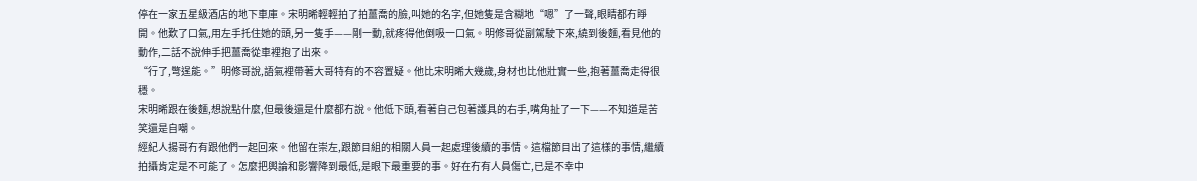停在一家五星級酒店的地下車庫。宋明晞輕輕拍了拍薑喬的臉,叫她的名字,但她隻是含糊地“嗯”了一聲,眼睛都冇睜開。他歎了口氣,用左手托住她的頭,另一隻手——剛一動,就疼得他倒吸一口氣。明修哥從副駕駛下來,繞到後麵,看見他的動作,二話不說伸手把薑喬從車裡抱了出來。
“行了,彆逞能。”明修哥說,語氣裡帶著大哥特有的不容置疑。他比宋明晞大幾歲,身材也比他壯實一些,抱著薑喬走得很穩。
宋明晞跟在後麵,想說點什麼,但最後還是什麼都冇說。他低下頭,看著自己包著護具的右手,嘴角扯了一下——不知道是苦笑還是自嘲。
經紀人揚哥冇有跟他們一起回來。他留在崇左,跟節目組的相關人員一起處理後續的事情。這檔節目出了這樣的事情,繼續拍攝肯定是不可能了。怎麼把輿論和影響降到最低,是眼下最重要的事。好在冇有人員傷亡,已是不幸中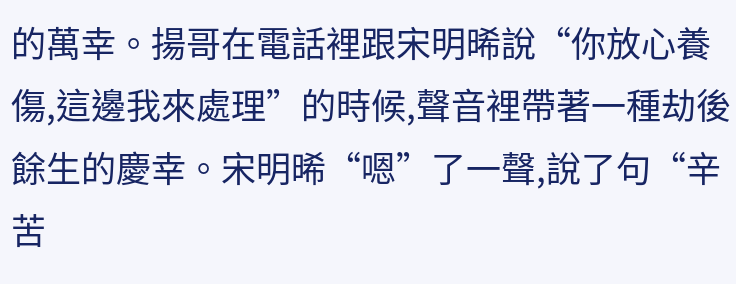的萬幸。揚哥在電話裡跟宋明晞說“你放心養傷,這邊我來處理”的時候,聲音裡帶著一種劫後餘生的慶幸。宋明晞“嗯”了一聲,說了句“辛苦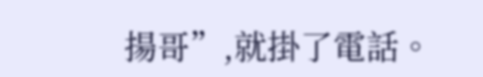揚哥”,就掛了電話。